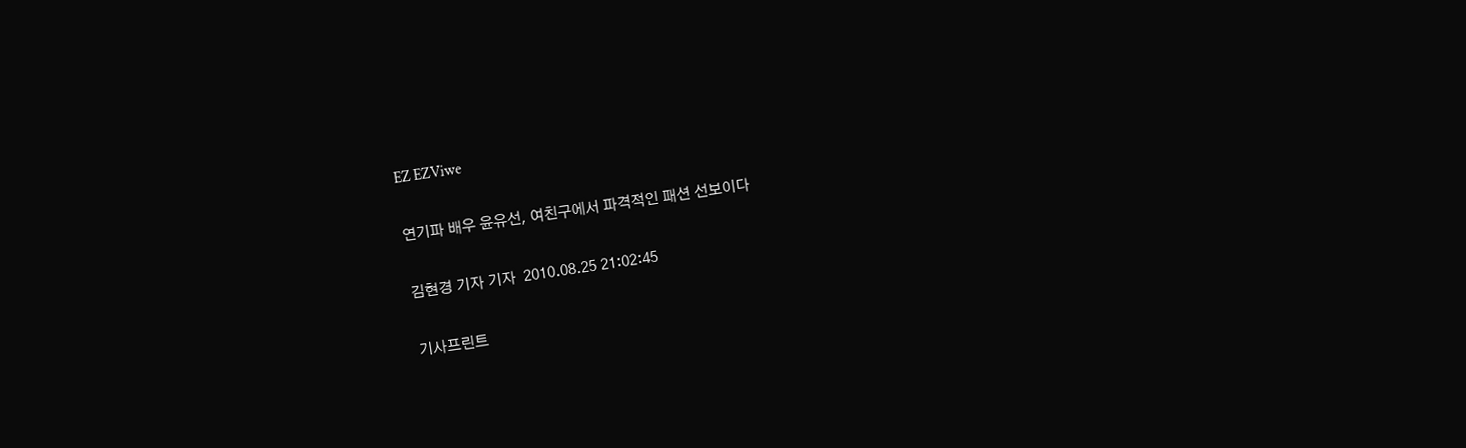EZ EZViwe

연기파 배우 윤유선, 여친구에서 파격적인 패션 선보이다

김현경 기자 기자  2010.08.25 21:02:45

기사프린트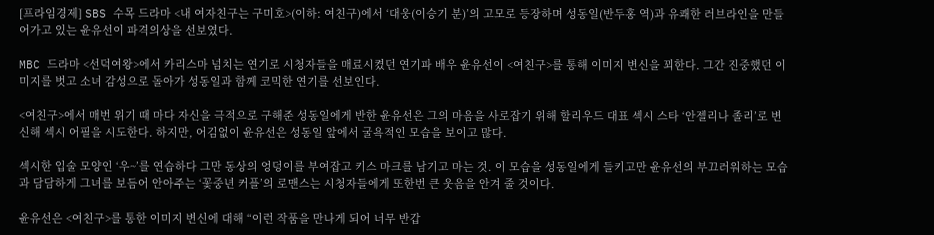[프라임경제] SBS 수목 드라마 <내 여자친구는 구미호>(이하: 여친구)에서 ‘대웅(이승기 분)’의 고모로 등장하며 성동일(반두홍 역)과 유쾌한 러브라인을 만들어가고 있는 윤유선이 파격의상을 선보였다.

MBC 드라마 <선덕여왕>에서 카리스마 넘치는 연기로 시청자들을 매료시켰던 연기파 배우 윤유선이 <여친구>를 통해 이미지 변신을 꾀한다. 그간 진중했던 이미지를 벗고 소녀 감성으로 돌아가 성동일과 함께 코믹한 연기를 선보인다.

<여친구>에서 매번 위기 때 마다 자신을 극적으로 구해준 성동일에게 반한 윤유선은 그의 마음을 사로잡기 위해 할리우드 대표 섹시 스타 ‘안젤리나 졸리’로 변신해 섹시 어필을 시도한다. 하지만, 어김없이 윤유선은 성동일 앞에서 굴욕적인 모습을 보이고 많다.

섹시한 입술 모양인 ‘우~’를 연습하다 그만 동상의 엉덩이를 부여잡고 키스 마크를 남기고 마는 것. 이 모습을 성동일에게 들키고만 윤유선의 부끄러워하는 모습과 담담하게 그녀를 보듬어 안아주는 ‘꽃중년 커플’의 로맨스는 시청자들에게 또한번 큰 웃음을 안겨 줄 것이다.

윤유선은 <여친구>를 통한 이미지 변신에 대해 “이런 작품을 만나게 되어 너무 반갑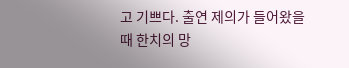고 기쁘다. 출연 제의가 들어왔을 때 한치의 망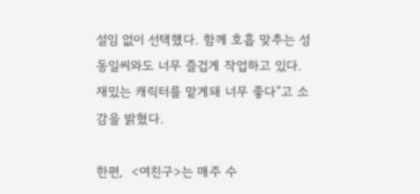설임 없이 선택했다. 함께 호흡 맞추는 성동일씨와도 너무 즐겁게 작업하고 있다. 재밌는 캐릭터를 맡게돼 너무 좋다”고 소감을 밝혔다.

한편,  <여친구>는 매주 수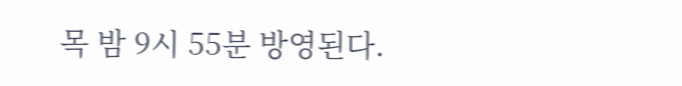목 밤 9시 55분 방영된다.